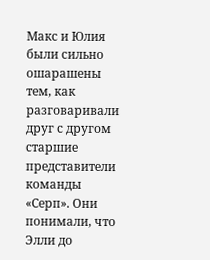Макс и Юлия были сильно ошарашены тем, как разговаривали друг с другом старшие представители команды «Серп». Они понимали, что Элли до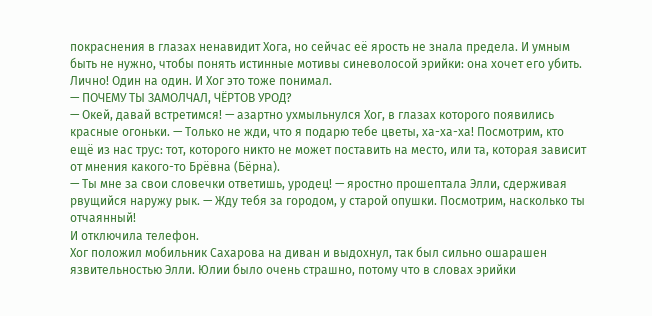покраснения в глазах ненавидит Хога, но сейчас её ярость не знала предела. И умным быть не нужно, чтобы понять истинные мотивы синеволосой эрийки: она хочет его убить. Лично! Один на один. И Хог это тоже понимал.
— ПОЧЕМУ ТЫ ЗАМОЛЧАЛ, ЧЁРТОВ УРОД?
— Окей, давай встретимся! — азартно ухмыльнулся Хог, в глазах которого появились красные огоньки. — Только не жди, что я подарю тебе цветы, ха-ха-ха! Посмотрим, кто ещё из нас трус: тот, которого никто не может поставить на место, или та, которая зависит от мнения какого-то Брёвна (Бёрна).
— Ты мне за свои словечки ответишь, уродец! — яростно прошептала Элли, сдерживая рвущийся наружу рык. — Жду тебя за городом, у старой опушки. Посмотрим, насколько ты отчаянный!
И отключила телефон.
Хог положил мобильник Сахарова на диван и выдохнул, так был сильно ошарашен язвительностью Элли. Юлии было очень страшно, потому что в словах эрийки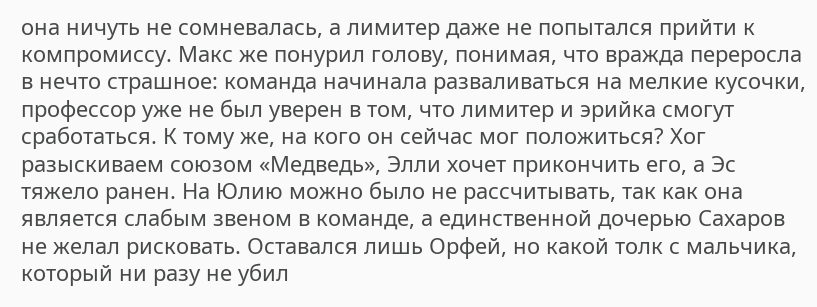она ничуть не сомневалась, а лимитер даже не попытался прийти к компромиссу. Макс же понурил голову, понимая, что вражда переросла в нечто страшное: команда начинала разваливаться на мелкие кусочки, профессор уже не был уверен в том, что лимитер и эрийка смогут сработаться. К тому же, на кого он сейчас мог положиться? Хог разыскиваем союзом «Медведь», Элли хочет прикончить его, а Эс тяжело ранен. На Юлию можно было не рассчитывать, так как она является слабым звеном в команде, а единственной дочерью Сахаров не желал рисковать. Оставался лишь Орфей, но какой толк с мальчика, который ни разу не убил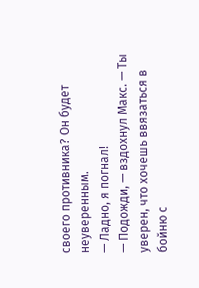своего противника? Он будет неуверенным.
— Ладно, я погнал!
— Подожди, — вздохнул Макс. — Ты уверен, что хочешь ввязаться в бойню с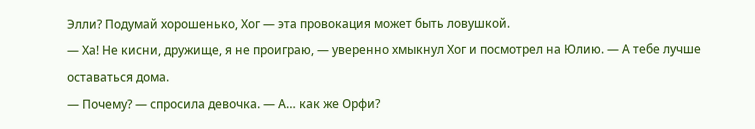Элли? Подумай хорошенько, Хог — эта провокация может быть ловушкой.
— Ха! Не кисни, дружище, я не проиграю, — уверенно хмыкнул Хог и посмотрел на Юлию. — А тебе лучше оставаться дома.
— Почему? — спросила девочка. — А… как же Орфи?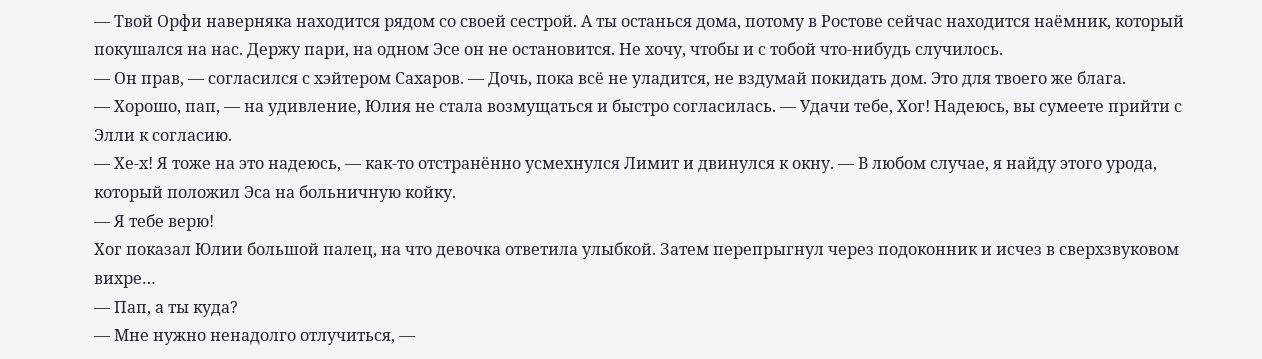— Твой Орфи наверняка находится рядом со своей сестрой. А ты останься дома, потому в Ростове сейчас находится наёмник, который покушался на нас. Держу пари, на одном Эсе он не остановится. Не хочу, чтобы и с тобой что-нибудь случилось.
— Он прав, — согласился с хэйтером Сахаров. — Дочь, пока всё не уладится, не вздумай покидать дом. Это для твоего же блага.
— Хорошо, пап, — на удивление, Юлия не стала возмущаться и быстро согласилась. — Удачи тебе, Хог! Надеюсь, вы сумеете прийти с Элли к согласию.
— Хе-х! Я тоже на это надеюсь, — как-то отстранённо усмехнулся Лимит и двинулся к окну. — В любом случае, я найду этого урода, который положил Эса на больничную койку.
— Я тебе верю!
Хог показал Юлии большой палец, на что девочка ответила улыбкой. Затем перепрыгнул через подоконник и исчез в сверхзвуковом вихре…
— Пап, а ты куда?
— Мне нужно ненадолго отлучиться, —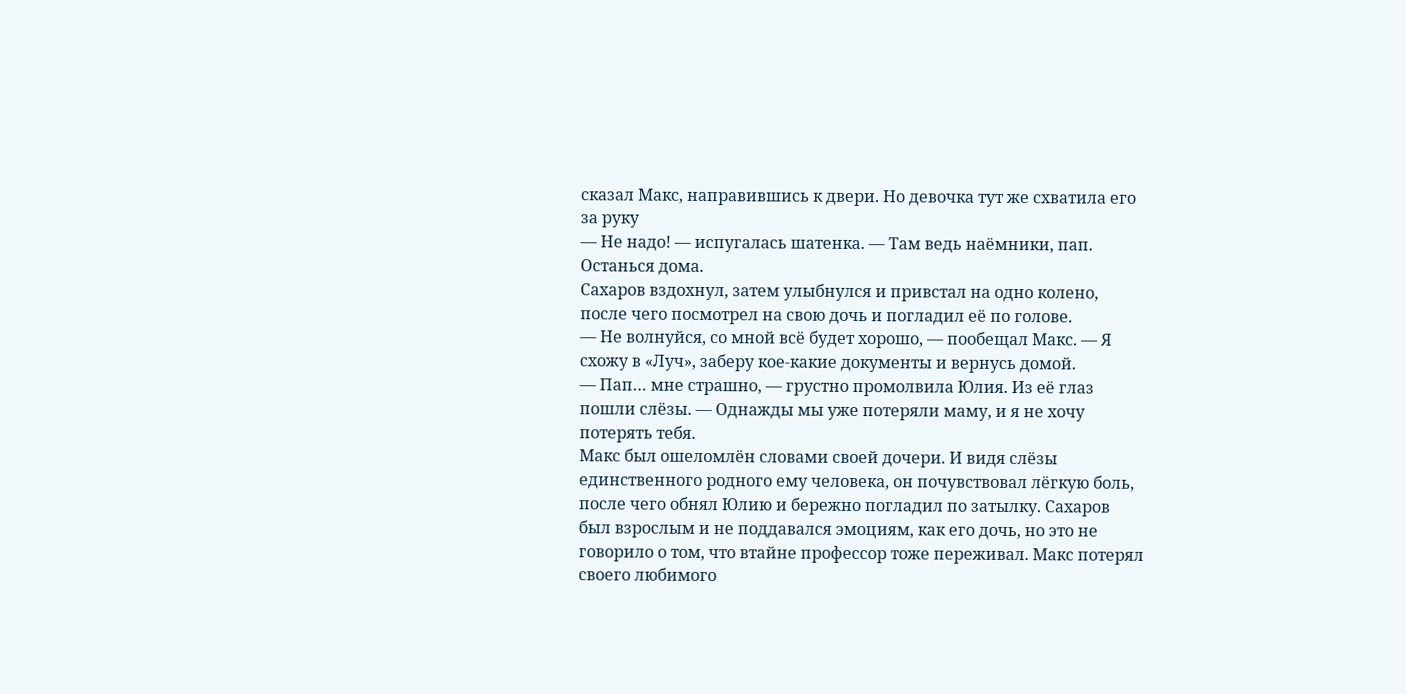сказал Макс, направившись к двери. Но девочка тут же схватила его за руку
— Не надо! — испугалась шатенка. — Там ведь наёмники, пап. Останься дома.
Сахаров вздохнул, затем улыбнулся и привстал на одно колено, после чего посмотрел на свою дочь и погладил её по голове.
— Не волнуйся, со мной всё будет хорошо, — пообещал Макс. — Я схожу в «Луч», заберу кое-какие документы и вернусь домой.
— Пап… мне страшно, — грустно промолвила Юлия. Из её глаз пошли слёзы. — Однажды мы уже потеряли маму, и я не хочу потерять тебя.
Макс был ошеломлён словами своей дочери. И видя слёзы единственного родного ему человека, он почувствовал лёгкую боль, после чего обнял Юлию и бережно погладил по затылку. Сахаров был взрослым и не поддавался эмоциям, как его дочь, но это не говорило о том, что втайне профессор тоже переживал. Макс потерял своего любимого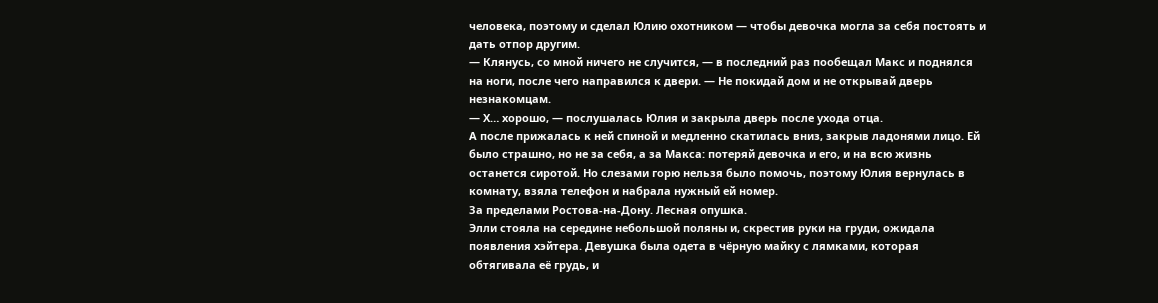человека, поэтому и сделал Юлию охотником — чтобы девочка могла за себя постоять и дать отпор другим.
— Клянусь, со мной ничего не случится, — в последний раз пообещал Макс и поднялся на ноги, после чего направился к двери. — Не покидай дом и не открывай дверь незнакомцам.
— Х… хорошо, — послушалась Юлия и закрыла дверь после ухода отца.
А после прижалась к ней спиной и медленно скатилась вниз, закрыв ладонями лицо. Ей было страшно, но не за себя, а за Макса: потеряй девочка и его, и на всю жизнь останется сиротой. Но слезами горю нельзя было помочь, поэтому Юлия вернулась в комнату, взяла телефон и набрала нужный ей номер.
За пределами Ростова-на-Дону. Лесная опушка.
Элли стояла на середине небольшой поляны и, скрестив руки на груди, ожидала появления хэйтера. Девушка была одета в чёрную майку с лямками, которая обтягивала её грудь, и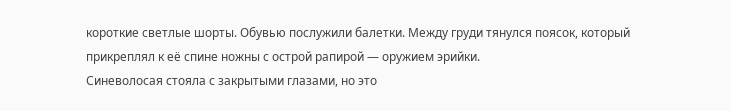короткие светлые шорты. Обувью послужили балетки. Между груди тянулся поясок, который прикреплял к её спине ножны с острой рапирой — оружием эрийки.
Синеволосая стояла с закрытыми глазами, но это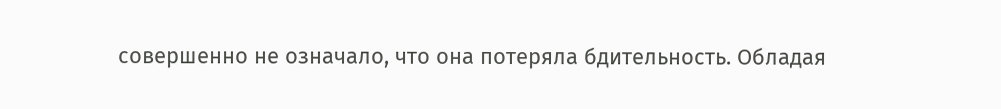совершенно не означало, что она потеряла бдительность. Обладая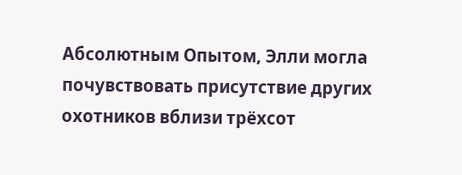Абсолютным Опытом, Элли могла почувствовать присутствие других охотников вблизи трёхсот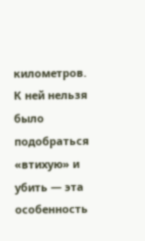километров. К ней нельзя было подобраться «втихую» и убить — эта особенность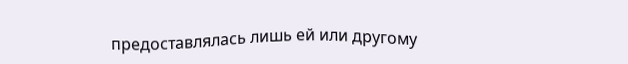предоставлялась лишь ей или другому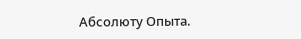Абсолюту Опыта.